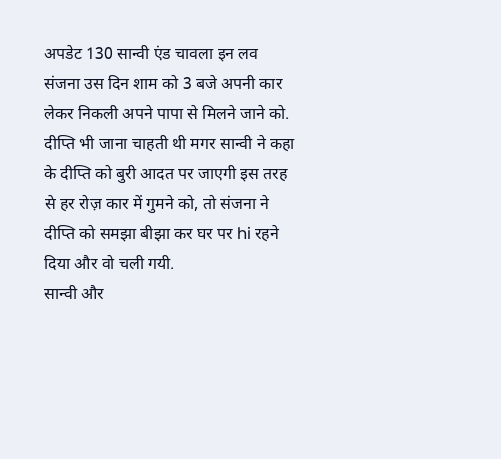अपडेट 130 सान्वी एंड चावला इन लव
संजना उस दिन शाम को 3 बजे अपनी कार लेकर निकली अपने पापा से मिलने जाने को. दीप्ति भी जाना चाहती थी मगर सान्वी ने कहा के दीप्ति को बुरी आदत पर जाएगी इस तरह से हर रोज़ कार में गुमने को, तो संजना ने दीप्ति को समझा बीझा कर घर पर hi रहने दिया और वो चली गयी.
सान्वी और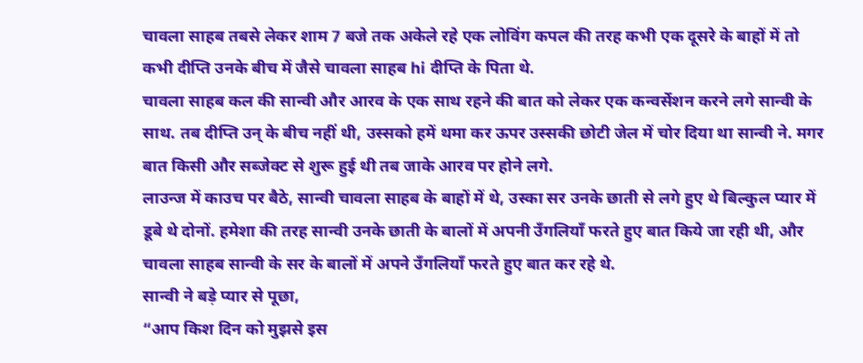चावला साहब तबसे लेकर शाम 7 बजे तक अकेले रहे एक लोविंग कपल की तरह कभी एक दूसरे के बाहों में तो कभी दीप्ति उनके बीच में जैसे चावला साहब hi दीप्ति के पिता थे.
चावला साहब कल की सान्वी और आरव के एक साथ रहने की बात को लेकर एक कन्वर्सेशन करने लगे सान्वी के साथ. तब दीप्ति उन् के बीच नहीं थी, उस्सको हमें थमा कर ऊपर उस्सकी छोटी जेल में चोर दिया था सान्वी ने. मगर बात किसी और सब्जेक्ट से शुरू हुई थी तब जाके आरव पर होने लगे.
लाउन्ज में काउच पर बैठे, सान्वी चावला साहब के बाहों में थे, उस्का सर उनके छाती से लगे हुए थे बिल्कुल प्यार में डूबे थे दोनों. हमेशा की तरह सान्वी उनके छाती के बालों में अपनी उँगलियाँ फरते हुए बात किये जा रही थी, और चावला साहब सान्वी के सर के बालों में अपने उँगलियाँ फरते हुए बात कर रहे थे.
सान्वी ने बड़े प्यार से पूछा,
“आप किश दिन को मुझसे इस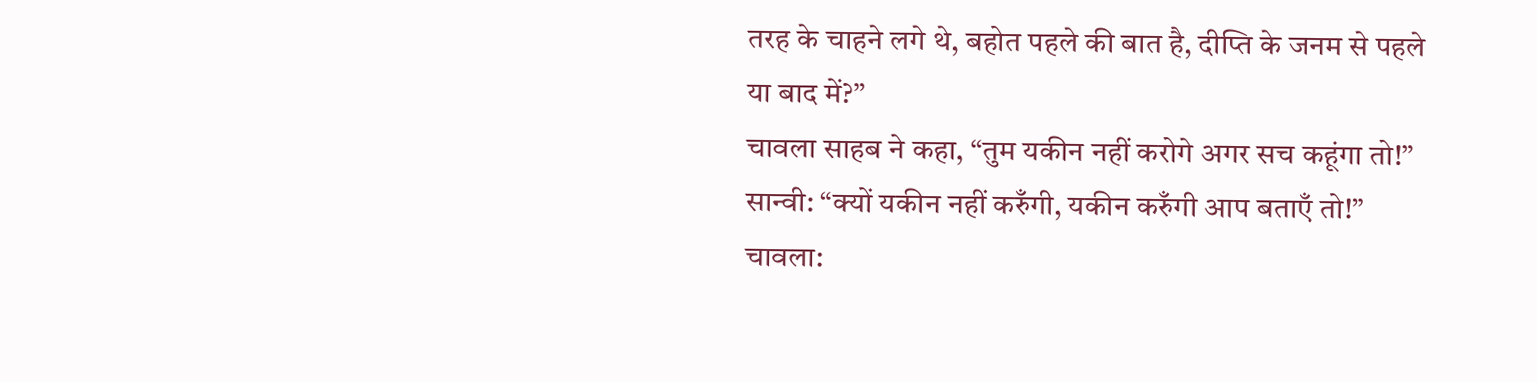तरह के चाहने लगे थे, बहोत पहले की बात है, दीप्ति के जनम से पहले या बाद में?”
चावला साहब ने कहा, “तुम यकीन नहीं करोगे अगर सच कहूंगा तो!”
सान्वी: “क्यों यकीन नहीं करुँगी, यकीन करुँगी आप बताएँ तो!”
चावला: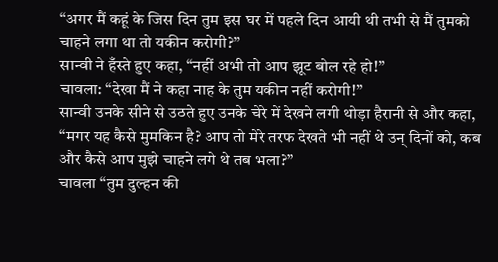“अगर मैं कहूं के जिस दिन तुम इस घर में पहले दिन आयी थी तभी से मैं तुमको चाहने लगा था तो यकीन करोगी?”
सान्वी ने हँस्ते हुए कहा, “नहीं अभी तो आप झूट बोल रहे हो!”
चावला: “देखा मैं ने कहा नाह के तुम यकीन नहीं करोगी!”
सान्वी उनके सीने से उठते हुए उनके चेरे में देखने लगी थोड़ा हैरानी से और कहा,
“मगर यह कैसे मुमकिन है? आप तो मेरे तरफ देखते भी नहीं थे उन् दिनों को, कब और कैसे आप मुझे चाहने लगे थे तब भला?”
चावला “तुम दुल्हन की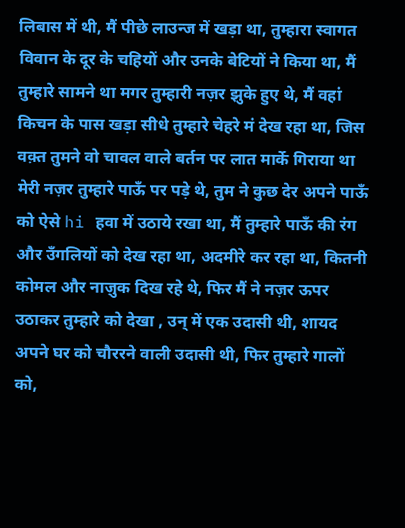लिबास में थी, मैं पीछे लाउन्ज में खड़ा था, तुम्हारा स्वागत विवान के दूर के चहियों और उनके बेटियों ने किया था, मैं तुम्हारे सामने था मगर तुम्हारी नज़र झुके हुए थे, मैं वहां किचन के पास खड़ा सीधे तुम्हारे चेहरे मं देख रहा था, जिस वक़्त तुमने वो चावल वाले बर्तन पर लात मार्के गिराया था मेरी नज़र तुम्हारे पाऊँ पर पड़े थे, तुम ने कुछ देर अपने पाऊँ को ऐसे hi हवा में उठाये रखा था, मैं तुम्हारे पाऊँ की रंग और उँगलियों को देख रहा था, अदमीरे कर रहा था, कितनी कोमल और नाज़ुक दिख रहे थे, फिर मैं ने नज़र ऊपर उठाकर तुम्हारे को देखा , उन् में एक उदासी थी, शायद अपने घर को चौररने वाली उदासी थी, फिर तुम्हारे गालों को,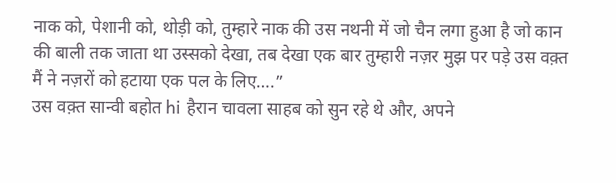नाक को, पेशानी को, थोड़ी को, तुम्हारे नाक की उस नथनी में जो चैन लगा हुआ है जो कान की बाली तक जाता था उस्सको देखा, तब देखा एक बार तुम्हारी नज़र मुझ पर पड़े उस वक़्त मैं ने नज़रों को हटाया एक पल के लिए….”
उस वक़्त सान्वी बहोत hi हैरान चावला साहब को सुन रहे थे और, अपने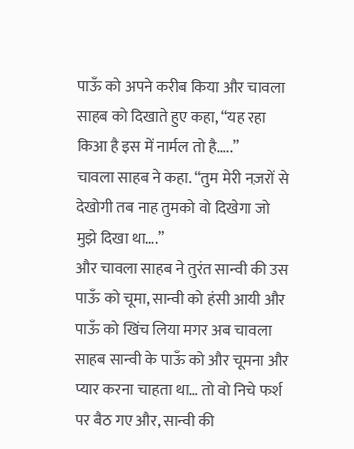पाऊँ को अपने करीब किया और चावला साहब को दिखाते हुए कहा, “यह रहा किआ है इस में नार्मल तो है…..”
चावला साहब ने कहा. “तुम मेरी नज़रों से देखोगी तब नाह तुमको वो दिखेगा जो मुझे दिखा था….”
और चावला साहब ने तुरंत सान्वी की उस पाऊँ को चूमा, सान्वी को हंसी आयी और पाऊँ को खिंच लिया मगर अब चावला साहब सान्वी के पाऊँ को और चूमना और प्यार करना चाहता था… तो वो निचे फर्श पर बैठ गए और, सान्वी की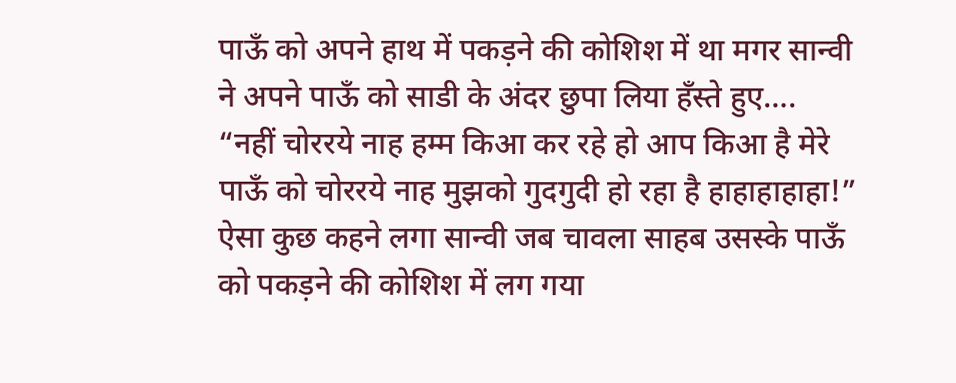पाऊँ को अपने हाथ में पकड़ने की कोशिश में था मगर सान्वी ने अपने पाऊँ को साडी के अंदर छुपा लिया हँस्ते हुए….
“नहीं चोररये नाह हम्म किआ कर रहे हो आप किआ है मेरे पाऊँ को चोररये नाह मुझको गुदगुदी हो रहा है हाहाहाहाहा!” ऐसा कुछ कहने लगा सान्वी जब चावला साहब उसस्के पाऊँ को पकड़ने की कोशिश में लग गया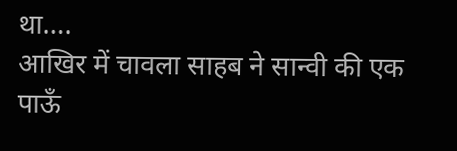था….
आखिर में चावला साहब ने सान्वी की एक पाऊँ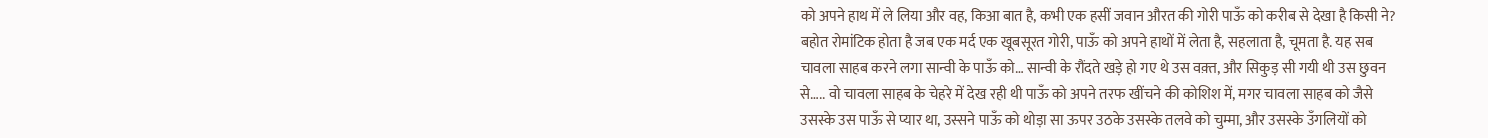को अपने हाथ में ले लिया और वह, किआ बात है, कभी एक हसीं जवान औरत की गोरी पाऊँ को करीब से देखा है किसी ने? बहोत रोमांटिक होता है जब एक मर्द एक खूबसूरत गोरी, पाऊँ को अपने हाथों में लेता है, सहलाता है, चूमता है. यह सब चावला साहब करने लगा सान्वी के पाऊँ को… सान्वी के रौंदते खड़े हो गए थे उस वक़्त, और सिकुड़ सी गयी थी उस छुवन से….. वो चावला साहब के चेहरे में देख रही थी पाऊँ को अपने तरफ खींचने की कोशिश में, मगर चावला साहब को जैसे उसस्के उस पाऊँ से प्यार था, उस्सने पाऊँ को थोड़ा सा ऊपर उठके उसस्के तलवे को चुम्मा, और उसस्के उँगलियों को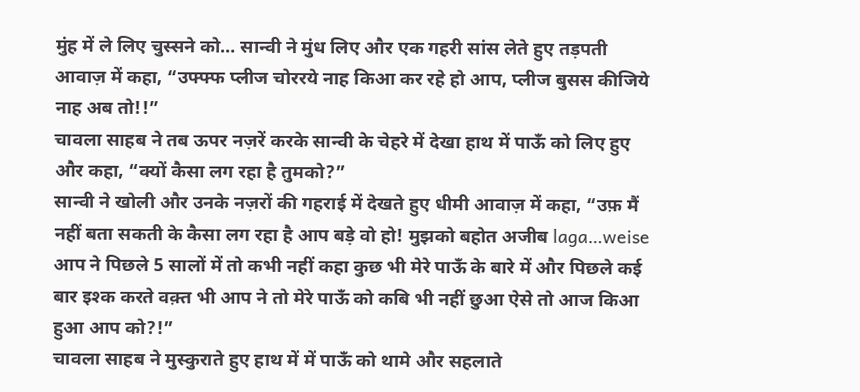मुंह में ले लिए चुस्सने को… सान्वी ने मुंध लिए और एक गहरी सांस लेते हुए तड़पती आवाज़ में कहा, “उफ्फ्फ प्लीज चोररये नाह किआ कर रहे हो आप, प्लीज बुसस कीजिये नाह अब तो!!”
चावला साहब ने तब ऊपर नज़रें करके सान्वी के चेहरे में देखा हाथ में पाऊँ को लिए हुए और कहा, “क्यों कैसा लग रहा है तुमको?”
सान्वी ने खोली और उनके नज़रों की गहराई में देखते हुए धीमी आवाज़ में कहा, “उफ़ मैं नहीं बता सकती के कैसा लग रहा है आप बड़े वो हो! मुझको बहोत अजीब laga…weise आप ने पिछले 5 सालों में तो कभी नहीं कहा कुछ भी मेरे पाऊँ के बारे में और पिछले कई बार इश्क करते वक़्त भी आप ने तो मेरे पाऊँ को कबि भी नहीं छुआ ऐसे तो आज किआ हुआ आप को?!”
चावला साहब ने मुस्कुराते हुए हाथ में में पाऊँ को थामे और सहलाते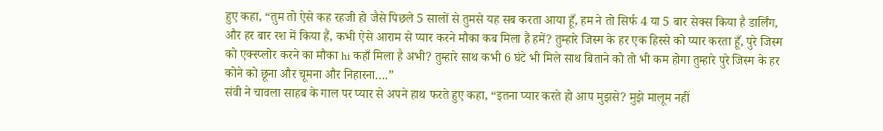हुए कहा, “तुम तो ऐसे कह रहजी हो जैसे पिछले 5 सालों से तुमसे यह सब करता आया हूँ, हम ने तो सिर्फ 4 या 5 बार सेक्स किया है डार्लिंग, और हर बार रश में किया हैं, कभी ऐसे आराम से प्यार करने मौका कब मिला हैं हमें? तुम्हारे जिस्म के हर एक हिस्से को प्यार करता हूँ, पुरे जिस्म को एक्स्प्लोर करने का मौका hi कहाँ मिला है अभी? तुम्हारे साथ कभी 6 घंटे भी मिले साथ बिताने को तो भी कम होगा तुम्हारे पुरे जिस्म के हर कोने को छूना और चूमना और निहारना….”
संवी ने चावला साहब के गाल पर प्यार से अपने हाथ फरते हुए कहा, “इतना प्यार करते हो आप मुझसे? मुझे मालूम नहीं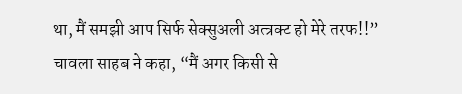था, मैं समझी आप सिर्फ सेक्सुअली अत्त्रक्ट हो मेरे तरफ!!”
चावला साहब ने कहा, “मैं अगर किसी से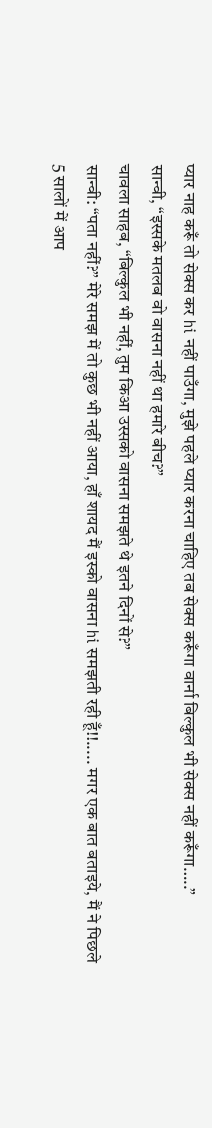प्यार नाह करूँ तो सेक्स कर hi नहीं पाउँगा, मुझे पहले प्यार करना चाहिए तब सेक्स करूँगा वार्ना बिल्कुल भी सेक्स नहीं करूँगा…..”
सान्वी, “इस्सके मतलब वो वासना नहीं था हमारे बीच?”
चावला साहब, “बिल्कुल भी नहीं, तुम किआ उस्सको वासना समझते थे इतने दिनों से?”
सान्वी: “पता नहीं?” मेरे समझ में तो कुछ भी नहीं आया, हाँ शायद मैं इस्को वासना hi समझती रही हूँ!!..... मगर एक बात बताइये, मैं ने पिछले 5 सालों में आप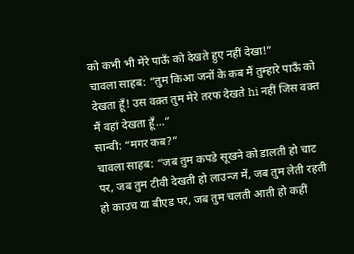को कभी भी मेरे पाऊँ को देखते हुए नहीं देखा!”
चावला साहब: “तुम किआ जनों के कब मैं तुम्हारे पाऊँ को देखता हूँ! उस वक़्त तुम मेरे तरफ देखते hi नहीं जिस वक़्त मैं वहां देखता हूँ…”
सान्वी: “मगर कब?”
चावला साहब: “जब तुम कपडे सूखने को डालती हो चाट पर, जब तुम टीवी देखती हो लाउन्ज में, जब तुम लेती रहती हो काउच या बीएड पर, जब तुम चलती आती हो कहीं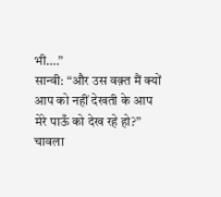भी….”
सान्वी: “और उस वक़्त मैं क्यों आप को नहीं देखती के आप मेरे पाऊँ को देख रहे हो?”
चावला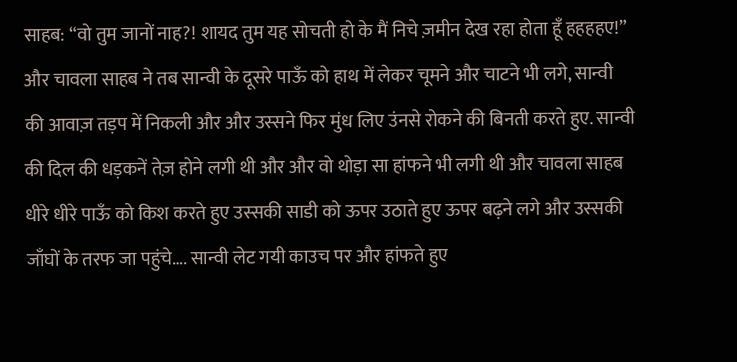साहब: “वो तुम जानों नाह?! शायद तुम यह सोचती हो के मैं निचे ज़मीन देख रहा होता हूँ हहहहए!”
और चावला साहब ने तब सान्वी के दूसरे पाऊँ को हाथ में लेकर चूमने और चाटने भी लगे, सान्वी की आवाज़ तड़प में निकली और और उस्सने फिर मुंध लिए उंनसे रोकने की बिनती करते हुए. सान्वी की दिल की धड़कनें तेज़ होने लगी थी और और वो थोड़ा सा हांफने भी लगी थी और चावला साहब धीरे धीरे पाऊँ को किश करते हुए उस्सकी साडी को ऊपर उठाते हुए ऊपर बढ़ने लगे और उस्सकी जाँघों के तरफ जा पहुंचे…. सान्वी लेट गयी काउच पर और हांफते हुए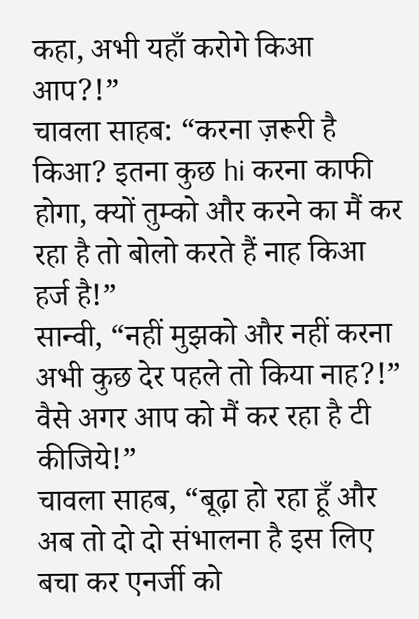कहा, अभी यहाँ करोगे किआ आप?!”
चावला साहब: “करना ज़रूरी है किआ? इतना कुछ hi करना काफी होगा, क्यों तुम्को और करने का मैं कर रहा है तो बोलो करते हैं नाह किआ हर्ज है!”
सान्वी, “नहीं मुझको और नहीं करना अभी कुछ देर पहले तो किया नाह?!” वैसे अगर आप को मैं कर रहा है टी कीजिये!”
चावला साहब, “बूढ़ा हो रहा हूँ और अब तो दो दो संभालना है इस लिए बचा कर एनर्जी को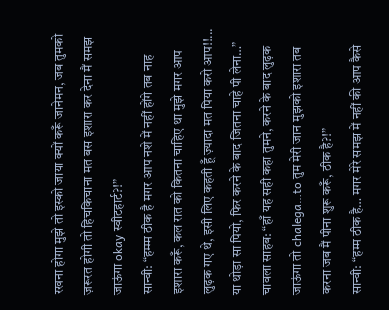रखना होगा मुझे तो इस्को जाया क्यों करूँ जानेमन, जब तुमको ज़रूरत होगी तो हिचकिचाना मत बस इशारा कर देना मैं समझ जाऊंगा okay स्वीटहार्ट?!”
सान्वी: “हम्म्म ठीक है मगर आप नशे में नहीं होंगे तब नाह इशारा करूँ, कल रात को कितना चाहिए था मुझे मगर आप लुढ़क गए थे, इसी लिए कहती हूँ ज़्यादा मत पिया करो आप!!... या थोड़ा सा पियो, फिर करने के बाद जितना चाहे पी लेना…”
चावला साहब: “हाँ यह सही कहा तुमने, करने के बाद लुढ़क जाऊंगा तो chalega…to तुम मेरी जान मुझको इशारा तब करना जब मैं पीना शुरू करूँ, ठीक है?!”
सान्वी: “हम्म ठीक है… मगर मेरे समझ में नहीं की आप कैसे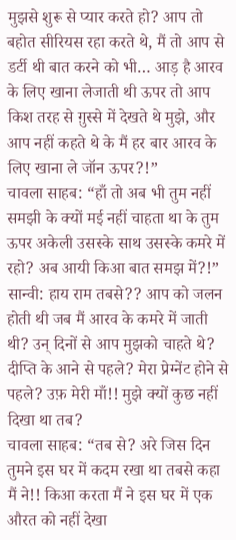मुझसे शुरू से प्यार करते हो? आप तो बहोत सीरियस रहा करते थे, मैं तो आप से डर्टी थी बात करने को भी… आड़ है आरव के लिए खाना लेजाती थी ऊपर तो आप किश तरह से ग़ुस्से में देखते थे मुझे, और आप नहीं कहते थे के मैं हर बार आरव के लिए खाना ले जॉन ऊपर?!”
चावला साहब: “हाँ तो अब भी तुम नहीं समझी के क्यों मई नहीं चाहता था के तुम ऊपर अकेली उसस्के साथ उसस्के कमरे में रहो? अब आयी किआ बात समझ में?!”
सान्वी: हाय राम तबसे?? आप को जलन होती थी जब मैं आरव के कमरे में जाती थी? उन् दिनों से आप मुझको चाहते थे? दीप्ति के आने से पहले? मेरा प्रेग्नेंट होने से पहले? उफ़ मेरी माँ!! मुझे क्यों कुछ नहीं दिखा था तब?
चावला साहब: “तब से? अरे जिस दिन तुमने इस घर में कदम रखा था तबसे कहा मैं ने!! किआ करता मैं ने इस घर में एक औरत को नहीं देखा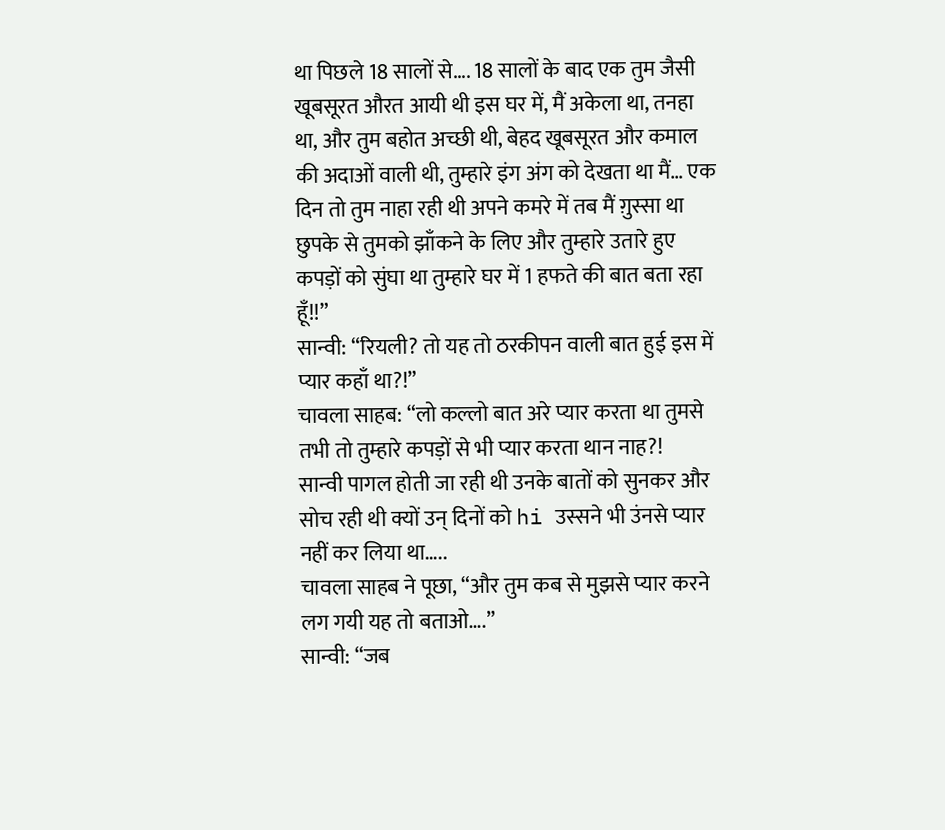था पिछले 18 सालों से…. 18 सालों के बाद एक तुम जैसी खूबसूरत औरत आयी थी इस घर में, मैं अकेला था, तनहा था, और तुम बहोत अच्छी थी, बेहद खूबसूरत और कमाल की अदाओं वाली थी, तुम्हारे इंग अंग को देखता था मैं… एक दिन तो तुम नाहा रही थी अपने कमरे में तब मैं ग़ुस्सा था छुपके से तुमको झाँकने के लिए और तुम्हारे उतारे हुए कपड़ों को सुंघा था तुम्हारे घर में 1 हफते की बात बता रहा हूँ!!”
सान्वी: “रियली? तो यह तो ठरकीपन वाली बात हुई इस में प्यार कहाँ था?!”
चावला साहब: “लो कल्लो बात अरे प्यार करता था तुमसे तभी तो तुम्हारे कपड़ों से भी प्यार करता थान नाह?!
सान्वी पागल होती जा रही थी उनके बातों को सुनकर और सोच रही थी क्यों उन् दिनों को hi उस्सने भी उंनसे प्यार नहीं कर लिया था…..
चावला साहब ने पूछा, “और तुम कब से मुझसे प्यार करने लग गयी यह तो बताओ….”
सान्वी: “जब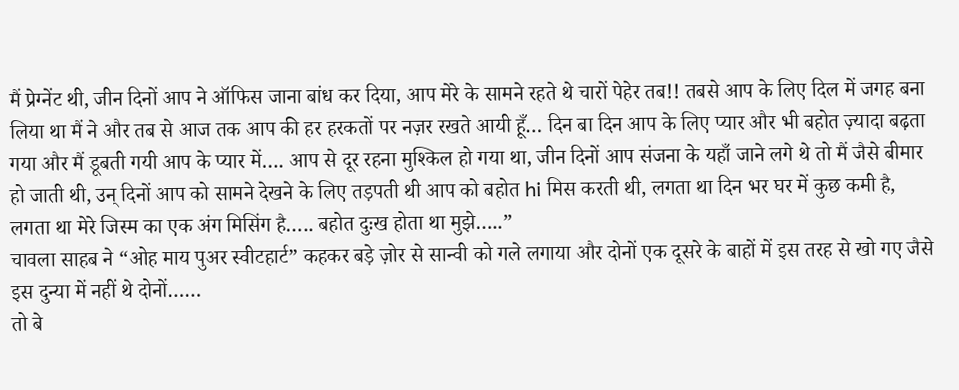मैं प्रेग्नेंट थी, जीन दिनों आप ने ऑफिस जाना बांध कर दिया, आप मेरे के सामने रहते थे चारों पेहेर तब!! तबसे आप के लिए दिल में जगह बना लिया था मैं ने और तब से आज तक आप की हर हरकतों पर नज़र रखते आयी हूँ… दिन बा दिन आप के लिए प्यार और भी बहोत ज़्यादा बढ़ता गया और मैं डूबती गयी आप के प्यार में…. आप से दूर रहना मुश्किल हो गया था, जीन दिनों आप संजना के यहाँ जाने लगे थे तो मैं जैसे बीमार हो जाती थी, उन् दिनों आप को सामने देखने के लिए तड़पती थी आप को बहोत hi मिस करती थी, लगता था दिन भर घर में कुछ कमी है, लगता था मेरे जिस्म का एक अंग मिसिंग है….. बहोत दुःख होता था मुझे…..”
चावला साहब ने “ओह माय पुअर स्वीटहार्ट” कहकर बड़े ज़ोर से सान्वी को गले लगाया और दोनों एक दूसरे के बाहों में इस तरह से खो गए जैसे इस दुन्या में नहीं थे दोनों……
तो बे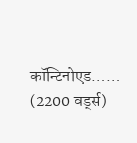कॉन्टिनोएड…… (2200 वर्ड्स)